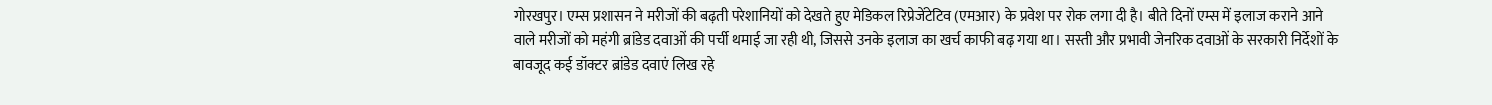गोरखपुर। एम्स प्रशासन ने मरीजों की बढ़ती परेशानियों को देखते हुए मेडिकल रिप्रेजेंटेटिव (एमआर) के प्रवेश पर रोक लगा दी है। बीते दिनों एम्स में इलाज कराने आने वाले मरीजों को महंगी ब्रांडेड दवाओं की पर्ची थमाई जा रही थी, जिससे उनके इलाज का खर्च काफी बढ़ गया था। सस्ती और प्रभावी जेनरिक दवाओं के सरकारी निर्देशों के बावजूद कई डॉक्टर ब्रांडेड दवाएं लिख रहे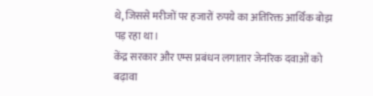थे, जिससे मरीजों पर हजारों रुपये का अतिरिक्त आर्थिक बोझ पड़ रहा था।
केंद्र सरकार और एम्स प्रबंधन लगातार जेनरिक दवाओं को बढ़ावा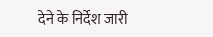देने के निर्देश जारी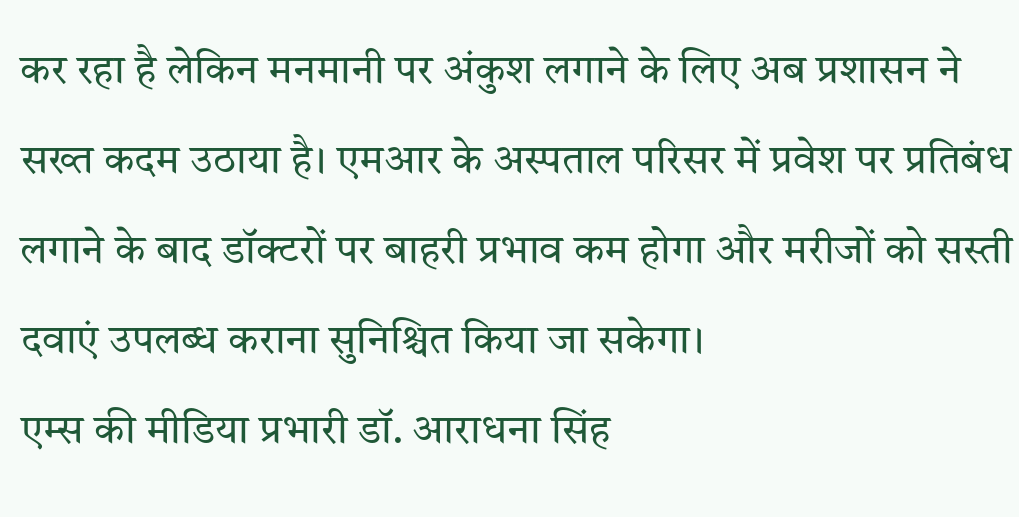कर रहा है लेकिन मनमानी पर अंकुश लगाने के लिए अब प्रशासन ने सख्त कदम उठाया है। एमआर के अस्पताल परिसर में प्रवेश पर प्रतिबंध लगाने के बाद डॉक्टरों पर बाहरी प्रभाव कम होगा और मरीजों को सस्ती दवाएं उपलब्ध कराना सुनिश्चित किया जा सकेगा।
एम्स की मीडिया प्रभारी डॉ. आराधना सिंह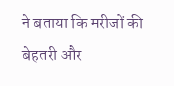ने बताया कि मरीजों की बेहतरी और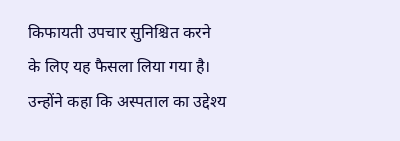किफायती उपचार सुनिश्चित करने के लिए यह फैसला लिया गया है। उन्होंने कहा कि अस्पताल का उद्देश्य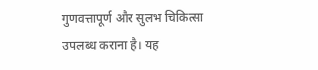गुणवत्तापूर्ण और सुलभ चिकित्सा उपलब्ध कराना है। यह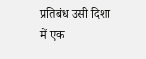प्रतिबंध उसी दिशा में एक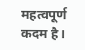महत्वपूर्ण कदम है।